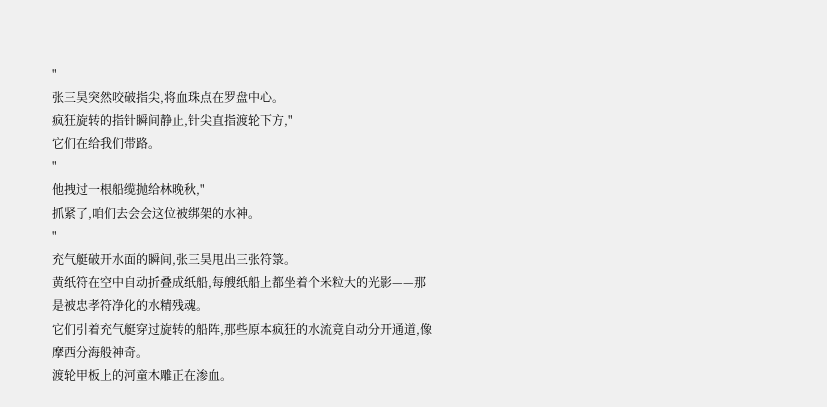"
张三昊突然咬破指尖,将血珠点在罗盘中心。
疯狂旋转的指针瞬间静止,针尖直指渡轮下方,"
它们在给我们带路。
"
他拽过一根船缆抛给林晚秋,"
抓紧了,咱们去会会这位被绑架的水神。
"
充气艇破开水面的瞬间,张三昊甩出三张符箓。
黄纸符在空中自动折叠成纸船,每艘纸船上都坐着个米粒大的光影——那是被忠孝符净化的水精残魂。
它们引着充气艇穿过旋转的船阵,那些原本疯狂的水流竟自动分开通道,像摩西分海般神奇。
渡轮甲板上的河童木雕正在渗血。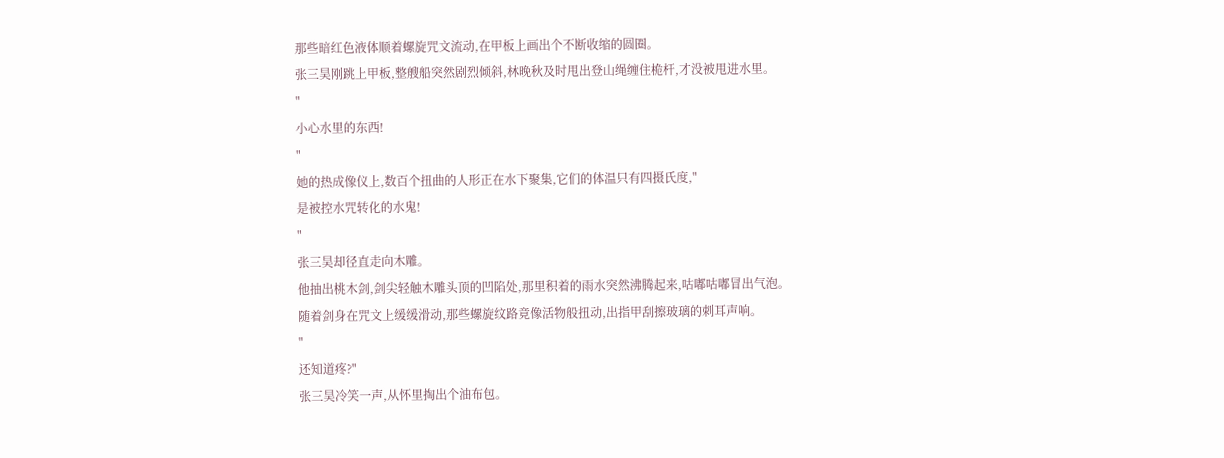那些暗红色液体顺着螺旋咒文流动,在甲板上画出个不断收缩的圆圈。
张三昊刚跳上甲板,整艘船突然剧烈倾斜,林晚秋及时甩出登山绳缠住桅杆,才没被甩进水里。
"
小心水里的东西!
"
她的热成像仪上,数百个扭曲的人形正在水下聚集,它们的体温只有四摄氏度,"
是被控水咒转化的水鬼!
"
张三昊却径直走向木雕。
他抽出桃木剑,剑尖轻触木雕头顶的凹陷处,那里积着的雨水突然沸腾起来,咕嘟咕嘟冒出气泡。
随着剑身在咒文上缓缓滑动,那些螺旋纹路竟像活物般扭动,出指甲刮擦玻璃的刺耳声响。
"
还知道疼?"
张三昊冷笑一声,从怀里掏出个油布包。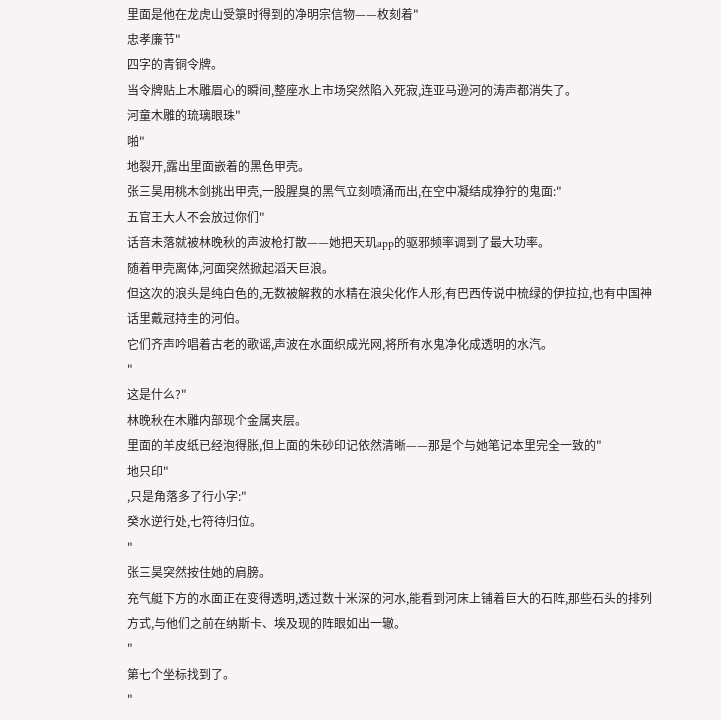里面是他在龙虎山受箓时得到的净明宗信物——枚刻着"
忠孝廉节"
四字的青铜令牌。
当令牌贴上木雕眉心的瞬间,整座水上市场突然陷入死寂,连亚马逊河的涛声都消失了。
河童木雕的琉璃眼珠"
啪"
地裂开,露出里面嵌着的黑色甲壳。
张三昊用桃木剑挑出甲壳,一股腥臭的黑气立刻喷涌而出,在空中凝结成狰狞的鬼面:"
五官王大人不会放过你们"
话音未落就被林晚秋的声波枪打散——她把天玑app的驱邪频率调到了最大功率。
随着甲壳离体,河面突然掀起滔天巨浪。
但这次的浪头是纯白色的,无数被解救的水精在浪尖化作人形,有巴西传说中梳绿的伊拉拉,也有中国神话里戴冠持圭的河伯。
它们齐声吟唱着古老的歌谣,声波在水面织成光网,将所有水鬼净化成透明的水汽。
"
这是什么?"
林晚秋在木雕内部现个金属夹层。
里面的羊皮纸已经泡得胀,但上面的朱砂印记依然清晰——那是个与她笔记本里完全一致的"
地只印"
,只是角落多了行小字:"
癸水逆行处,七符待归位。
"
张三昊突然按住她的肩膀。
充气艇下方的水面正在变得透明,透过数十米深的河水,能看到河床上铺着巨大的石阵,那些石头的排列方式,与他们之前在纳斯卡、埃及现的阵眼如出一辙。
"
第七个坐标找到了。
"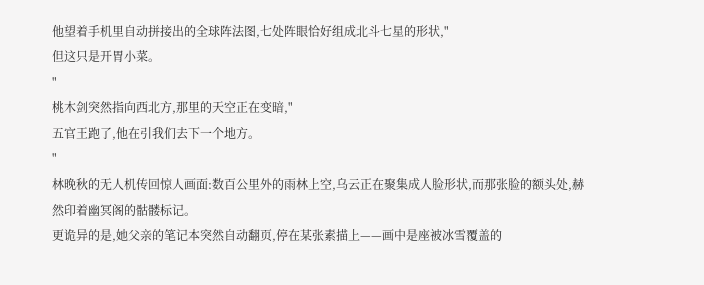他望着手机里自动拼接出的全球阵法图,七处阵眼恰好组成北斗七星的形状,"
但这只是开胃小菜。
"
桃木剑突然指向西北方,那里的天空正在变暗,"
五官王跑了,他在引我们去下一个地方。
"
林晚秋的无人机传回惊人画面:数百公里外的雨林上空,乌云正在聚集成人脸形状,而那张脸的额头处,赫然印着幽冥阁的骷髅标记。
更诡异的是,她父亲的笔记本突然自动翻页,停在某张素描上——画中是座被冰雪覆盖的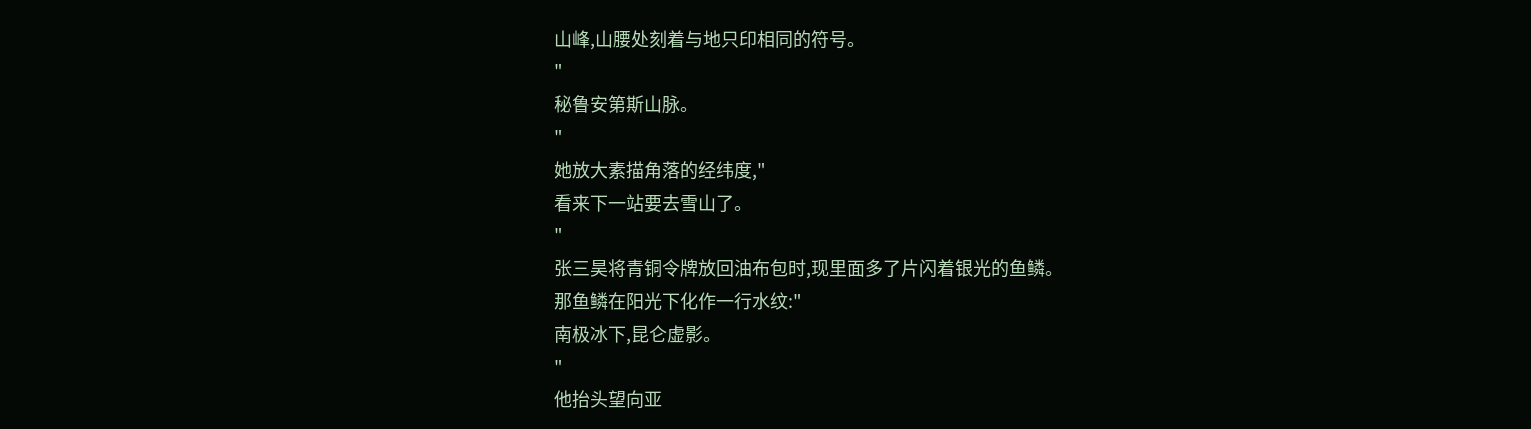山峰,山腰处刻着与地只印相同的符号。
"
秘鲁安第斯山脉。
"
她放大素描角落的经纬度,"
看来下一站要去雪山了。
"
张三昊将青铜令牌放回油布包时,现里面多了片闪着银光的鱼鳞。
那鱼鳞在阳光下化作一行水纹:"
南极冰下,昆仑虚影。
"
他抬头望向亚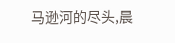马逊河的尽头,晨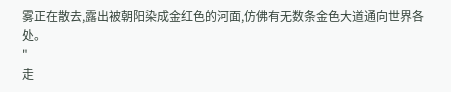雾正在散去,露出被朝阳染成金红色的河面,仿佛有无数条金色大道通向世界各处。
"
走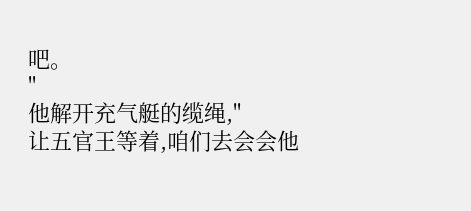吧。
"
他解开充气艇的缆绳,"
让五官王等着,咱们去会会他